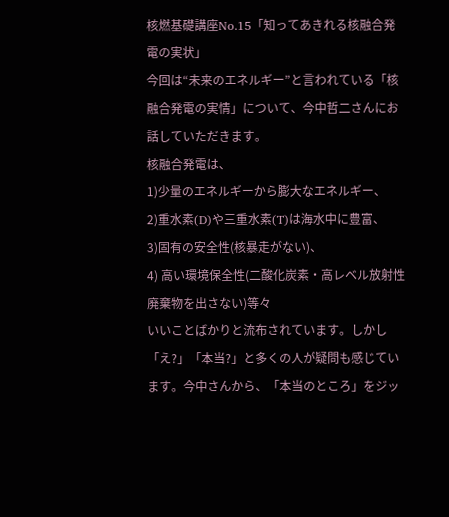核燃基礎講座No.15「知ってあきれる核融合発電の実状」
今回は“未来のエネルギー”と言われている「核融合発電の実情」について、今中哲二さんにお話していただきます。
核融合発電は、
1)少量のエネルギーから膨大なエネルギー、
2)重水素(D)や三重水素(T)は海水中に豊富、
3)固有の安全性(核暴走がない)、
4) 高い環境保全性(二酸化炭素・高レベル放射性廃棄物を出さない)等々
いいことばかりと流布されています。しかし「え?」「本当?」と多くの人が疑問も感じています。今中さんから、「本当のところ」をジッ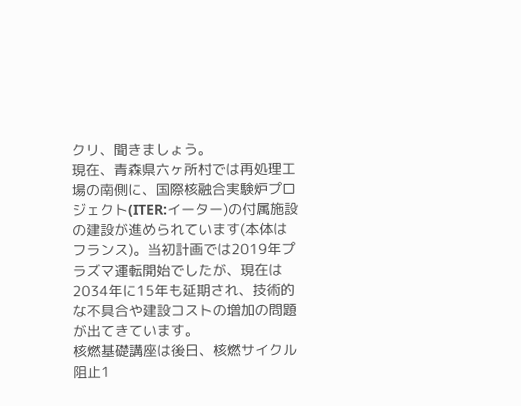クリ、聞きましょう。
現在、青森県六ヶ所村では再処理工場の南側に、国際核融合実験炉プロジェクト(ITER:イーター)の付属施設の建設が進められています(本体はフランス)。当初計画では2019年プラズマ運転開始でしたが、現在は2034年に15年も延期され、技術的な不具合や建設コストの増加の問題が出てきています。
核燃基礎講座は後日、核燃サイクル阻止1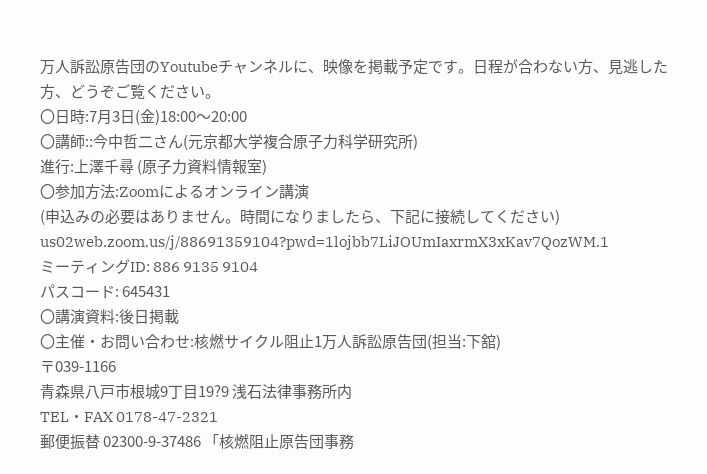万人訴訟原告団のYoutubeチャンネルに、映像を掲載予定です。日程が合わない方、見逃した方、どうぞご覧ください。
〇日時:7月3日(金)18:00〜20:00
〇講師::今中哲二さん(元京都大学複合原子力科学研究所)
進行:上澤千尋 (原子力資料情報室)
〇参加方法:Zoomによるオンライン講演
(申込みの必要はありません。時間になりましたら、下記に接続してください)
us02web.zoom.us/j/88691359104?pwd=1lojbb7LiJOUmIaxrmX3xKav7QozWM.1
ミーティングID: 886 9135 9104
パスコード: 645431
〇講演資料:後日掲載
〇主催・お問い合わせ:核燃サイクル阻止1万人訴訟原告団(担当:下舘)
〒039-1166
青森県八戸市根城9丁目19?9 浅石法律事務所内
TEL・FAX 0178-47-2321
郵便振替 02300-9-37486 「核燃阻止原告団事務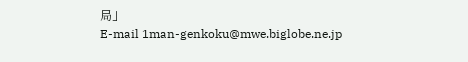局」
E-mail 1man-genkoku@mwe.biglobe.ne.jp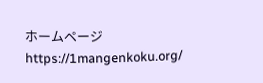ホームページ https://1mangenkoku.org/